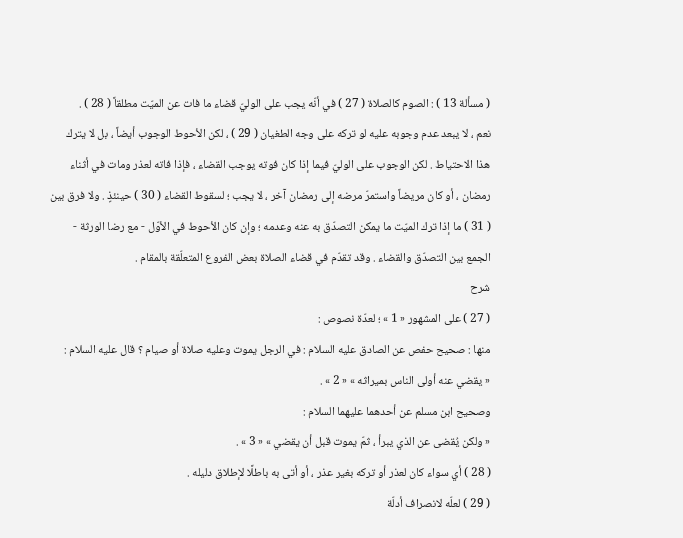( مسألة 13 ) : الصوم كالصلاة ( 27 ) في أنّه يجب على الوليّ قضاء ما فات عن الميّت مطلقاً ( 28 ) .
نعم ، لا يبعد عدم وجوبه عليه لو تركه على وجه الطغيان ( 29 ) ، لكن الأحوط الوجوب أيضاً ، بل لا يترك هذا الاحتياط . لكن الوجوب على الوليّ فيما إذا كان فوته يوجب القضاء ، فإذا فاته لعذر ومات في أثناء رمضان ، أو كان مريضاً واستمرّ مرضه إلى رمضان آخر ، لا يجب ؛ لسقوط القضاء ( 30 ) حينئذٍ . ولا فرق بين ( 31 ) ما إذا ترك الميّت ما يمكن التصدّق به عنه وعدمه ؛ وإن كان الأحوط في الأوّل - مع رضا الورثة - الجمع بين التصدّق والقضاء . وقد تقدّم في قضاء الصلاة بعض الفروع المتعلّقة بالمقام .
شرح
( 27 ) على المشهور « 1 » ؛ لعدّة نصوص :
منها : صحيح حفص عن الصادق عليه السلام : في الرجل يموت وعليه صلاة أو صيام ؟ قال عليه السلام :
« يقضي عنه أولى الناس بميراثه » « 2 » .
وصحيح ابن مسلم عن أحدهما عليهما السلام :
« ولكن يُقضى عن الذي يبرأ ، ثمّ يموت قبل أن يقضي » « 3 » .
( 28 ) أي سواء كان لعذر أو تركه بغير عذر ، أو أتى به باطلًا لإطلاق دليله .
( 29 ) لعلّه لانصراف أدلّة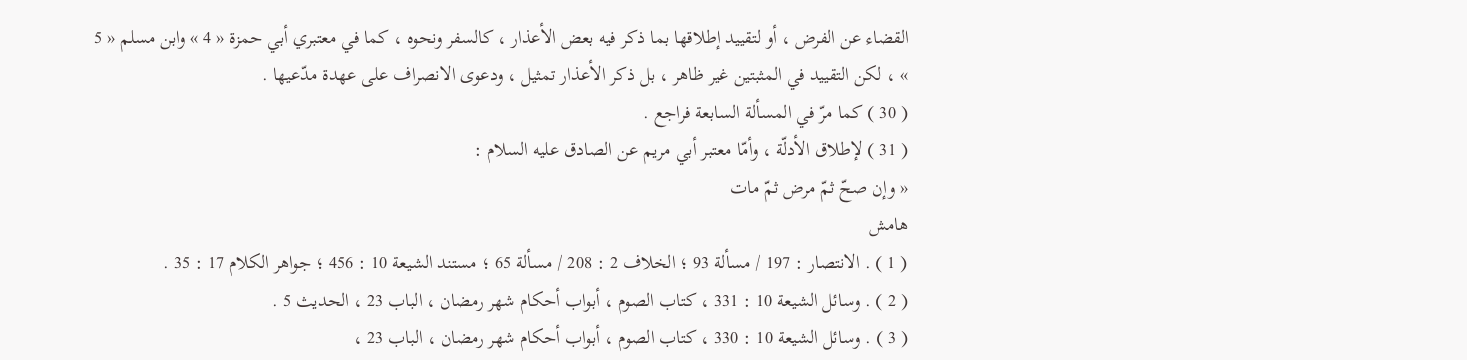القضاء عن الفرض ، أو لتقييد إطلاقها بما ذكر فيه بعض الأعذار ، كالسفر ونحوه ، كما في معتبري أبي حمزة « 4 » وابن مسلم « 5 » ، لكن التقييد في المثبتين غير ظاهر ، بل ذكر الأعذار تمثيل ، ودعوى الانصراف على عهدة مدّعيها .
( 30 ) كما مرّ في المسألة السابعة فراجع .
( 31 ) لإطلاق الأدلّة ، وأمّا معتبر أبي مريم عن الصادق عليه السلام :
« وإن صحّ ثمّ مرض ثمّ مات
هامش
( 1 ) . الانتصار : 197 / مسألة 93 ؛ الخلاف 2 : 208 / مسألة 65 ؛ مستند الشيعة 10 : 456 ؛ جواهر الكلام 17 : 35 .
( 2 ) . وسائل الشيعة 10 : 331 ، كتاب الصوم ، أبواب أحكام شهر رمضان ، الباب 23 ، الحديث 5 .
( 3 ) . وسائل الشيعة 10 : 330 ، كتاب الصوم ، أبواب أحكام شهر رمضان ، الباب 23 ،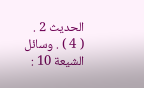الحديث 2 .
( 4 ) . وسائل الشيعة 10 :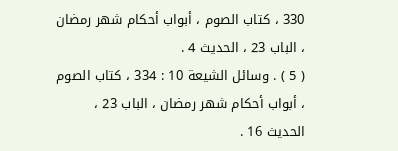330 ، كتاب الصوم ، أبواب أحكام شهر رمضان ، الباب 23 ، الحديث 4 .
( 5 ) . وسائل الشيعة 10 : 334 ، كتاب الصوم ، أبواب أحكام شهر رمضان ، الباب 23 ، الحديث 16 .